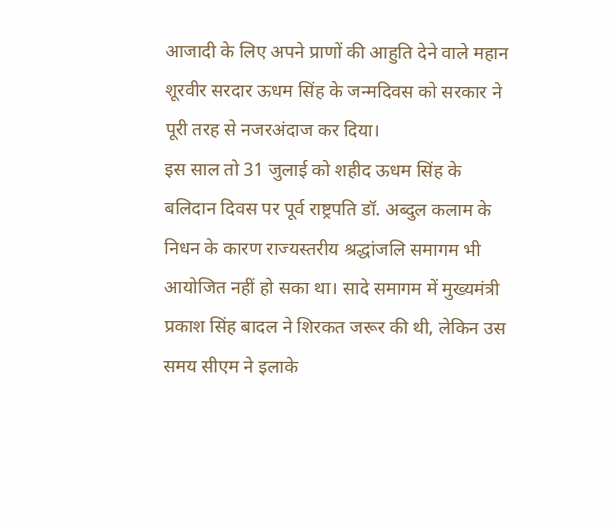आजादी के लिए अपने प्राणों की आहुति देने वाले महान शूरवीर सरदार ऊधम सिंह के जन्मदिवस को सरकार ने पूरी तरह से नजरअंदाज कर दिया।
इस साल तो 31 जुलाई को शहीद ऊधम सिंह के बलिदान दिवस पर पूर्व राष्ट्रपति डॉ. अब्दुल कलाम के निधन के कारण राज्यस्तरीय श्रद्धांजलि समागम भी आयोजित नहीं हो सका था। सादे समागम में मुख्यमंत्री प्रकाश सिंह बादल ने शिरकत जरूर की थी, लेकिन उस समय सीएम ने इलाके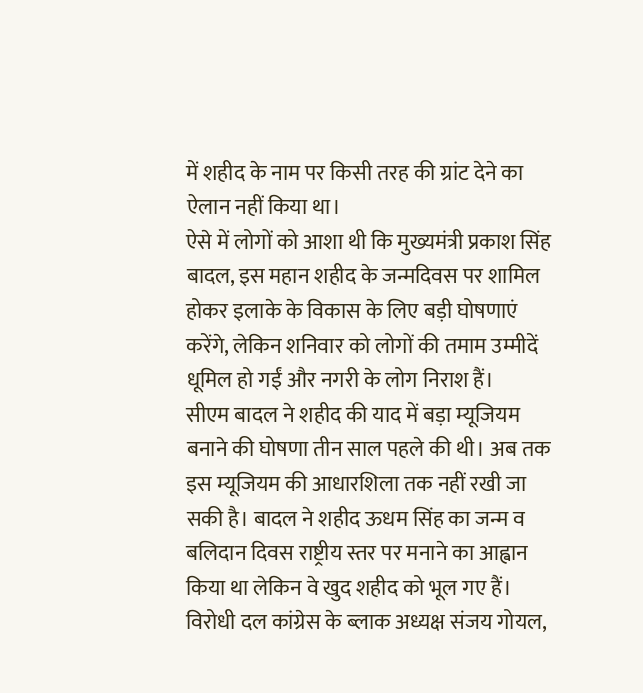में शहीद के नाम पर किसी तरह की ग्रांट देने का ऐलान नहीं किया था।
ऐसे में लोगों को आशा थी कि मुख्यमंत्री प्रकाश सिंह बादल, इस महान शहीद के जन्मदिवस पर शामिल होकर इलाके के विकास के लिए बड़ी घोषणाएं करेंगे, लेकिन शनिवार को लोगों की तमाम उम्मीदें धूमिल हो गईं और नगरी के लोग निराश हैं।
सीएम बादल ने शहीद की याद में बड़ा म्यूजियम बनाने की घोषणा तीन साल पहले की थी। अब तक इस म्यूजियम की आधारशिला तक नहीं रखी जा सकी है। बादल ने शहीद ऊधम सिंह का जन्म व बलिदान दिवस राष्ट्रीय स्तर पर मनाने का आह्वान किया था लेकिन वे खुद शहीद को भूल गए हैं।
विरोधी दल कांग्रेस के ब्लाक अध्यक्ष संजय गोयल,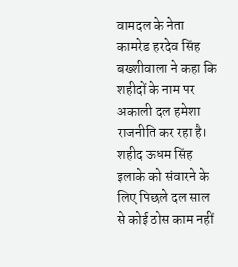वामदल के नेता कामरेड हरदेव सिंह बख्शीवाला ने कहा कि शहीदों के नाम पर अकाली दल हमेशा राजनीति कर रहा है। शहीद ऊधम सिंह इलाके को संवारने के लिए पिछले दल साल से कोई ठोस काम नहीं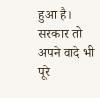हुआ है। सरकार तो अपने वादे भी पूरे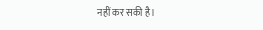नहीं कर सकी है।